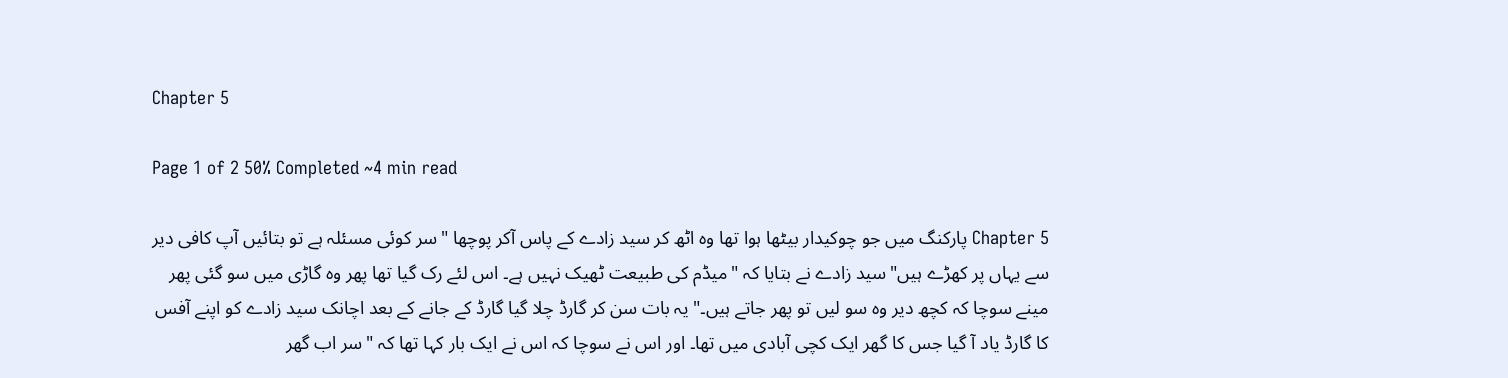Chapter 5

Page 1 of 2 50% Completed ~4 min read

Chapter 5 پارکنگ میں جو چوکیدار بیٹھا ہوا تھا وہ اٹھ کر سید زادے کے پاس آکر پوچھا "سر کوئی مسئلہ ہے تو بتائیں آپ کافی دیر سے یہاں پر کھڑے ہیں"سید زادے نے بتایا کہ "میڈم کی طبیعت ٹھیک نہیں ہے۔ اس لئے رک گیا تھا پھر وہ گاڑی میں سو گئی پھر مینے سوچا کہ کچھ دیر وہ سو لیں تو پھر جاتے ہیں۔" یہ بات سن کر گارڈ چلا گیا گارڈ کے جانے کے بعد اچانک سید زادے کو اپنے آفس کا گارڈ یاد آ گیا جس کا گھر ایک کچی آبادی میں تھا۔ اور اس نے سوچا کہ اس نے ایک بار کہا تھا کہ "سر اب گھر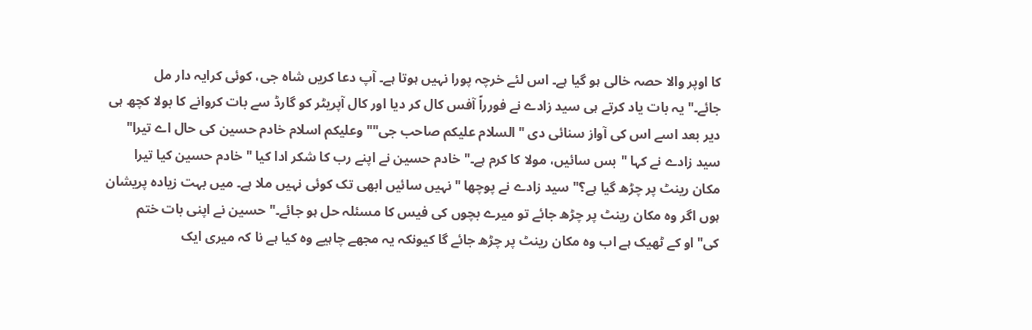کا اوپر والا حصہ خالی ہو گیا ہے۔ اس لئے خرچہ پورا نہیں ہوتا ہے۔ آپ دعا کریں شاہ جی، کوئی کرایہ دار مل جائے۔"یہ بات یاد کرتے ہی سید زادے نے فورراً آفس کال کر دیا اور کال آپریٹر کو گارڈ سے بات کروانے کا بولا کچھ ہی دیر بعد اسے اس کی آواز سنائی دی "السلام علیکم صاحب جی""وعلیکم اسلام خادم حسین کی حال اے تیرا" سید زادے نے کہا "بس سائیں، مولا کا کرم ہے۔" خادم حسین نے اپنے رب کا شکر ادا کیا "خادم حسین کیا تیرا مکان رینٹ پر چڑھ گیا ہے؟" سید زادے نے پوچھا "نہیں سائیں ابھی تک کوئی نہیں ملا ہے۔ میں بہت زیادہ پریشان ہوں اگر وہ مکان رینٹ پر چڑھ جائے تو میرے بچوں کی فیس کا مسئلہ حل ہو جائے۔" حسین نے اپنی بات ختم کی"او کے ٹھیک ہے اب وہ مکان رینٹ پر چڑھ جائے گا کیونکہ یہ مجھے چاہیے وہ کیا ہے نا کہ میری ایک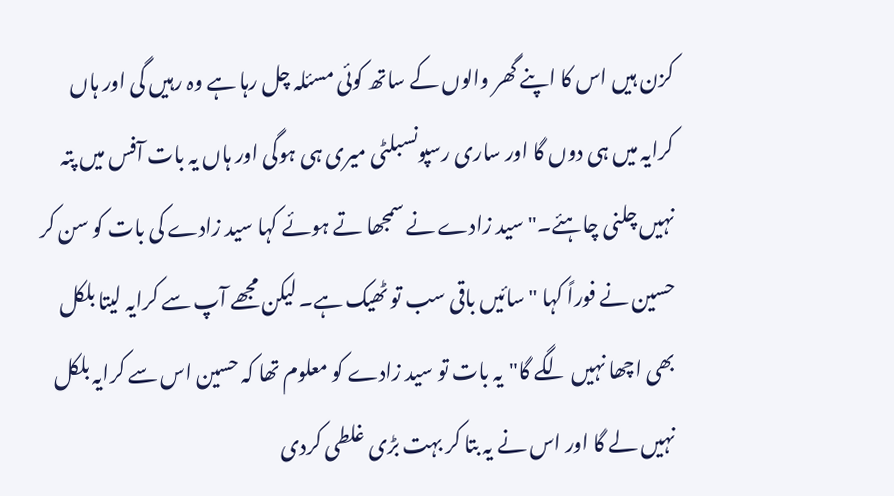کزن ہیں اس کا اپنے گھر والوں کے ساتھ کوئی مسئلہ چل رہا ہے وہ رہیں گی اور ہاں کرایہ میں ہی دوں گا اور ساری رسپونسبلٹی میری ہی ہوگی اور ہاں یہ بات آفس میں پتہ نہیں چلنی چاہئے۔" سید زادے نے سمجھا تے ہوئے کہا سید زادے کی بات کو سن کر حسین نے فوراً کہا "سائیں باقی سب تو ٹھیک ہے۔ لیکن مجھے آپ سے کرایہ لیتا بلکل بھی اچھا نہیں لگے گا"یہ بات تو سید زادے کو معلوم تھا کہ حسین اس سے کرایہ بلکل نہیں لے گا اور اس نے یہ بتا کر بہت بڑی غلطی کردی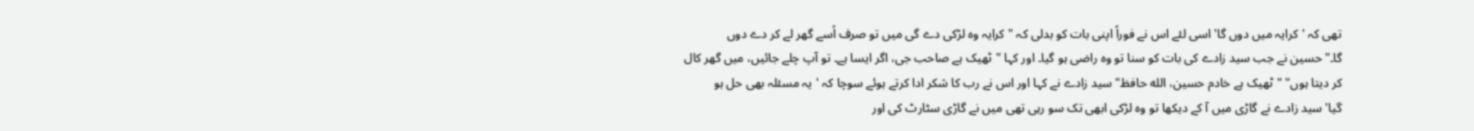تھی کہ 'کرایہ میں دوں گا' اسی لئے اس نے فوراً اپنی بات کو بدلی کہ "کرایہ وہ لڑکی دے گی میں تو صرف اُسے گھر لے کر دے دوں گا۔"حسین نے جب سید زادے کی بات کو سنا تو وہ راضی ہو گیا۔ اور کہا "ٹھیک ہے صاحب جی، اگر ایسا ہے۔ تو آپ چلے جائیں، میں گھر کال کر دیتا ہوں" "ٹھیک ہے خادم حسین، الله حافظ" سید زادے نے کہا اور اس نے رب کا شکر ادا کرتے ہوئے سوچا کہ 'یہ مسئلہ بھی حل ہو گیا'سید زادے نے گاڑی میں آ کے دیکھا تو وہ لڑکی ابھی تک سو رہی تھی میں نے گاڑی سٹارٹ کی اور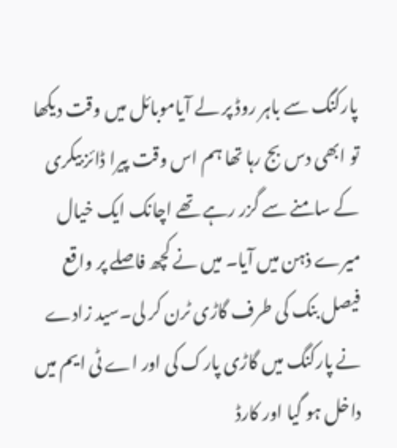پارکنگ سے باہر روڈ پر لے آیاموبائل میں وقت دیکھا تو ابھی دس بج رہا تھا ہم اس وقت پیرا ڈائز بیکری کے سامنے سے گزر رہے تھے اچانک ایک خیال میرے ذہن میں آیا۔ میں نے کچھ فاصلے پر واقع فیصل بنک کی طرف گاڑی ٹرن کر لی۔سید زادے نے پارکنگ میں گاڑی پارک کی اور اے ٹی ایم میں داخل ہو گیا اور کارڈ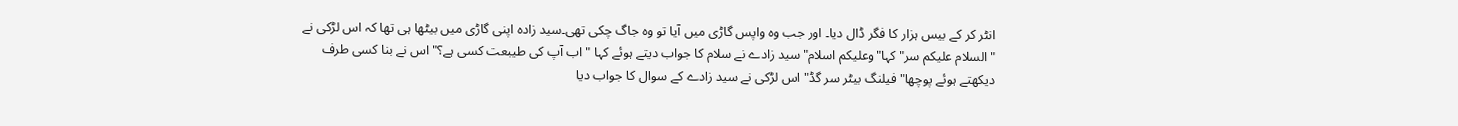انٹر کر کے بیس ہزار کا فگر ڈال دیا۔ اور جب وہ واپس گاڑی میں آیا تو وہ جاگ چکی تھی۔سید زادہ اپنی گاڑی میں بیٹھا ہی تھا کہ اس لڑکی نے "السلام علیکم سر" کہا"وعلیکم اسلام" سید زادے نے سلام کا جواب دیتے ہوئے کہا "اب آپ کی طیبعت کسی ہے؟" اس نے بنا کسی طرف دیکھتے ہوئے پوچھا"فیلنگ بیٹر سر گڈ" اس لڑکی نے سید زادے کے سوال کا جواب دیا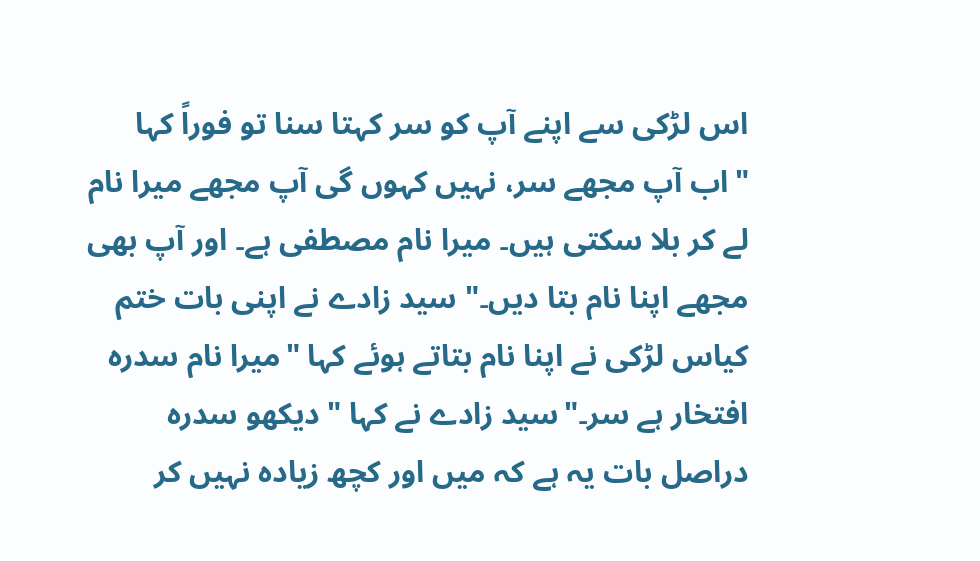اس لڑکی سے اپنے آپ کو سر کہتا سنا تو فوراً کہا "اب آپ مجھے سر، نہیں کہوں گی آپ مجھے میرا نام لے کر بلا سکتی ہیں۔ میرا نام مصطفی ہے۔ اور آپ بھی مجھے اپنا نام بتا دیں۔" سید زادے نے اپنی بات ختم کیاس لڑکی نے اپنا نام بتاتے ہوئے کہا "میرا نام سدرہ افتخار ہے سر۔"سید زادے نے کہا "دیکھو سدرہ دراصل بات یہ ہے کہ میں اور کچھ زیادہ نہیں کر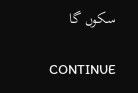سکوں گا

CONTINUE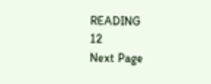READING
12
Next Page